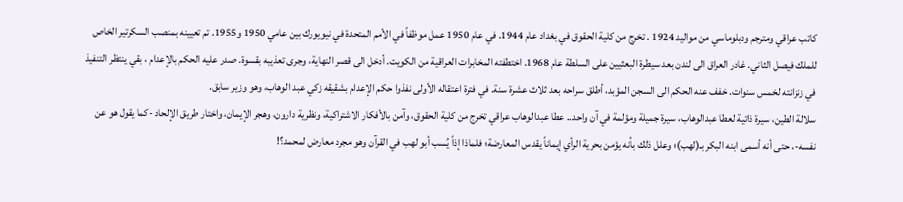كاتب عراقي ومترجم ودبلوماسي من مواليد 1924 . تخرج من كلية الحقوق في بغداد عام 1944. في عام 1950 عمل موظفاً في الأمم المتحدة في نيويورك بين عامي 1950 و1955. تم تعيينه بمنصب السكرتير الخاص للملك فيصل الثاني. غادر العراق الى لندن بعد سيطرة البعثيين على السلطة عام 1968. اختطفته المخابرات العراقية من الكويت. أدخل الى قصر النهاية، وجرى تعذيبه بقسوة. صدر عليه الحكم بالإعدام ، بقي ينتظر التنفيذ في زنزانته لخمس سنوات. خفف عنه الحكم الى السجن المؤبد، أطلق سراحه بعد ثلاث عشرة سنة. في فترة اعتقاله الأولى نفذوا حكم الإعدام بشقيقه زكي عبد الوهاب، وهو وزير سابق.
سلالة الطين، سيرة ذاتية لعطا عبدالوهاب، سيرة جميلة ومؤلمة في آن واحد.. عطا عبدالوهاب عراقي تخرج من كلية الحقوق، وآمن بالأفكار الاشتراكية، ونظرية دارون، وهجر الإيمان، واختار طريق الإلحاد -كما يقول هو عن نفسه-، حتى أنه أسمى ابنه البكر بـ(لهب)؛ وعلل ذلك بأنه يؤمن بحرية الرأي إيماناً يقدس المعارضة؛ فلماذا إذاً يُسب أبو لهب في القرآن وهو مجرد معارض لمحمد؟!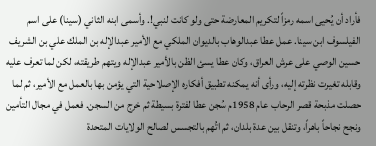فأراد أن يُحيى اسمه رمزاً لتكريم المعارضة حتى ولو كانت لنبي!. وأسمى ابنه الثاني (سينا) على اسم الفيلسوف ابن سينا. عمل عطا عبدالوهاب بالديوان الملكي مع الأمير عبدالإله بن الملك علي بن الشريف حسين الوصي على عرش العراق، وكان عطا يسئ الظن بالأمير عبدالإله ويتهم طريقته، لكن لما تعرف عليه وقابله تغيرت نظرته إليه، ورأى أنه يمكنه تطبيق أفكاره الإصلاحية التي يؤمن بها بالعمل مع الأمير، ثم لما حصلت مذبحة قصر الرحاب عام 1958م سُجن عطا لفترة بسيطة ثم خرج من السجن. فعمل في مجال التأمين ونجح نجاحاً باهراً، وتنقل بين عدة بلدان، ثم اتُهم بالتجسس لصالح الولايات المتحدة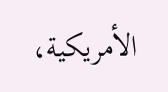الأمريكية،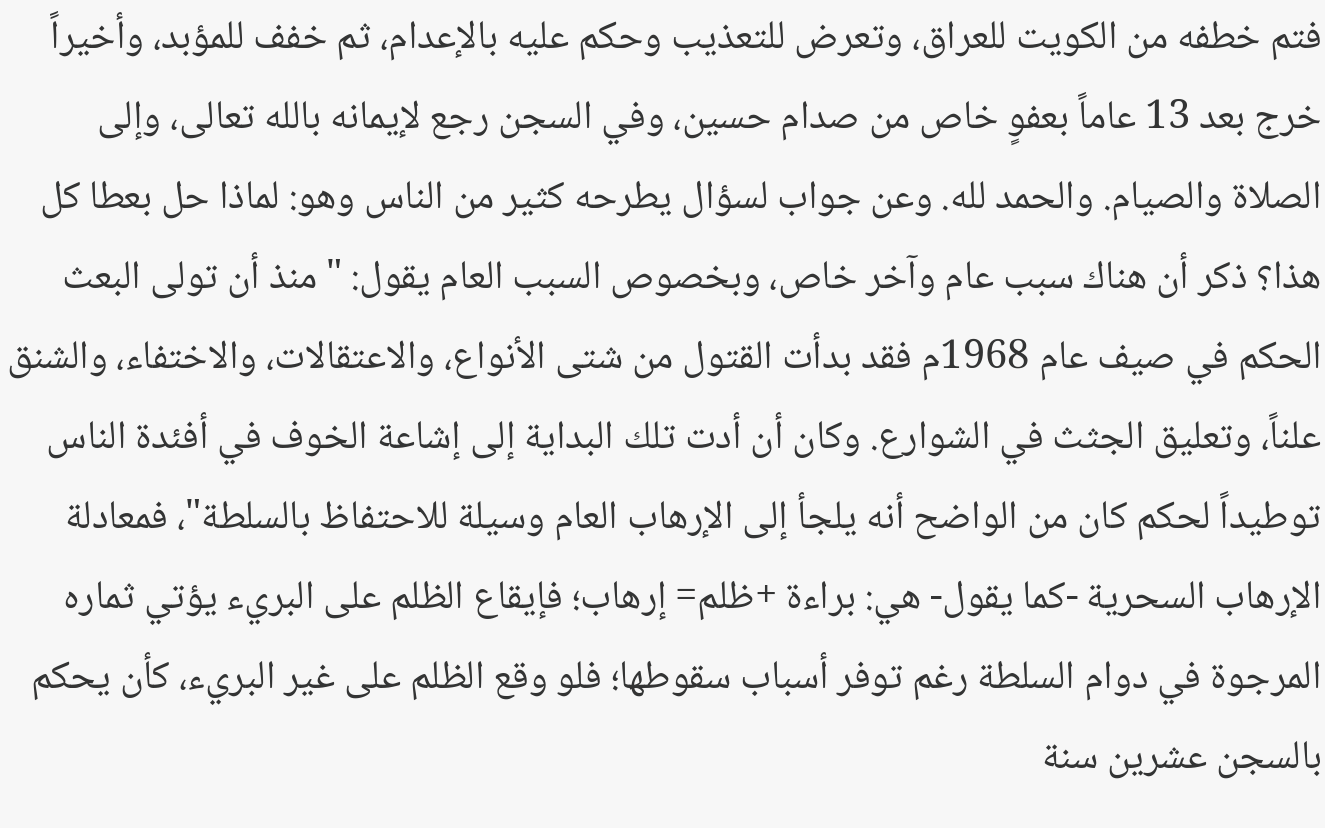فتم خطفه من الكويت للعراق، وتعرض للتعذيب وحكم عليه بالإعدام، ثم خفف للمؤبد، وأخيراً خرج بعد 13 عاماً بعفوٍ خاص من صدام حسين، وفي السجن رجع لإيمانه بالله تعالى، وإلى الصلاة والصيام. والحمد لله. وعن جواب لسؤال يطرحه كثير من الناس وهو: لماذا حل بعطا كل هذا؟ ذكر أن هناك سبب عام وآخر خاص، وبخصوص السبب العام يقول: "منذ أن تولى البعث الحكم في صيف عام 1968م فقد بدأت القتول من شتى الأنواع، والاعتقالات، والاختفاء، والشنق علناً، وتعليق الجثث في الشوارع. وكان أن أدت تلك البداية إلى إشاعة الخوف في أفئدة الناس توطيداً لحكم كان من الواضح أنه يلجأ إلى الإرهاب العام وسيلة للاحتفاظ بالسلطة"، فمعادلة الإرهاب السحرية -كما يقول- هي: براءة +ظلم= إرهاب؛ فإيقاع الظلم على البريء يؤتي ثماره المرجوة في دوام السلطة رغم توفر أسباب سقوطها؛ فلو وقع الظلم على غير البريء، كأن يحكم بالسجن عشرين سنة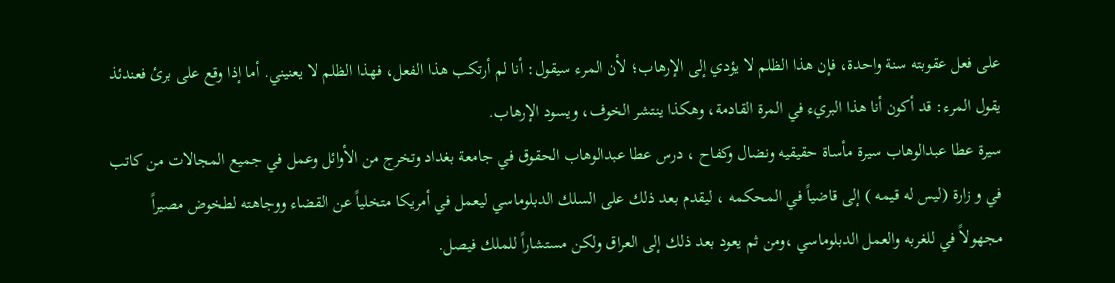على فعل عقوبته سنة واحدة، فإن هذا الظلم لا يؤدي إلى الإرهاب؛ لأن المرء سيقول: أنا لم أرتكب هذا الفعل، فهذا الظلم لا يعنيني. أما إذا وقع على برئ فعندئذ يقول المرء: قد أكون أنا هذا البريء في المرة القادمة، وهكذا ينتشر الخوف، ويسود الإرهاب.
سيرة عطا عبدالوهاب سيرة مأساة حقيقيه ونضال وكفاح ، درس عطا عبدالوهاب الحقوق في جامعة بغداد وتخرج من الأوائل وعمل في جميع المجالات من كاتب في و زارة (ليس له قيمه ) إلى قاضياً في المحكمه ، ليقدم بعد ذلك على السلك الدبلوماسي ليعمل في أمريكا متخلياً عن القضاء ووجاهته لطخوض مصيراً مجهولاً في للغربه والعمل الدبلوماسي ،ومن ثم يعود بعد ذلك إلى العراق ولكن مستشاراً للملك فيصل.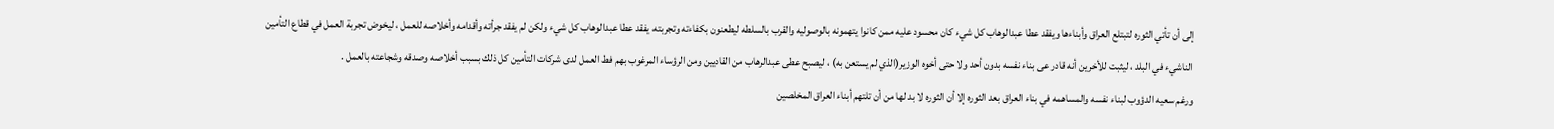إلى أن تأتي الثوره لتبتلع العراق وأبناءها ويفقد عطا عبدالوهاب كل شيء كان محسود عليه ممن كانوا يتهمونه بالوصوليه والقرب بالسلطه ليطعنون بكفاءته وتجربته، يفقد عطا عبدالوهاب كل شيء ولكن لم يفقد جرأته وأقدامه وأخلاصه للعمل ، ليخوض تجربة العمل في قطاع التأمين الناشيء في البلد ، ليثبت للأخرين أنه قادر عى بناء نفسه بدون أحد ولا حتى أخوه الوزير(الذي لم يستعن به) ، ليصبح عطى عبدالرهاب من القاديين ومن الرؤساء المرغوب بهم فط العمل لدى شركات التأمين كل ذلك بسبب أخلاصه وصدقه وشجاعته بالعمل .
ورغم سعيه الدؤوب لبناء نفسه والمساهمه في بناء العراق بعد الثوره إلا أن الثوره لا بد لها من أن تلتهم أبناء العراق المخلصين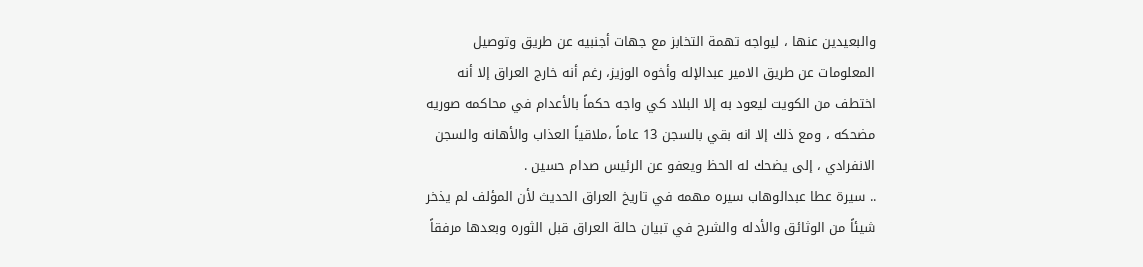والبعيدين عنها ، ليواجه تهمة التخابز مع جهات أجنبيه عن طريق وتوصيل المعلومات عن طريق الامير عبدالإله وأخوه الوزيز، رغم أنه خارج العراق إلا أنه اختطف من الكويت ليعود به إلا البلاد كي واجه حكماً بالأعدام في محاكمه صوريه مضحكه ، ومع ذلك إلا انه بقي بالسجن 13 عاماً ،ملاقياً العذاب والأهانه والسجن الانفرادي ، إلى يضحك له الحظ ويعفو عن الرئيس صدام حسين .
.. سيرة عطا عبدالوهاب سيره مهمه في تاريخ العراق الحديث لأن المؤلف لم يذخر شيئاً من الوثائق والأدله والشرح في تبيان حالة العراق قبل الثوره وبعدها مرفقاً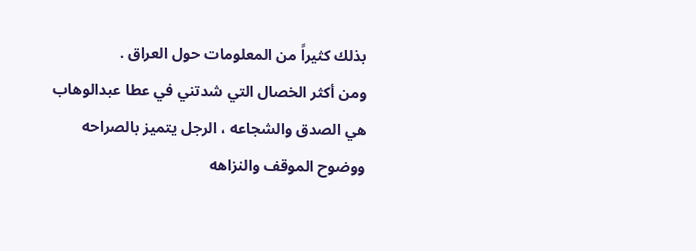بذلك كثيراً من المعلومات حول العراق .
ومن أكثر الخصال التي شدتني في عطا عبدالوهاب هي الصدق والشجاعه ، الرجل يتميز بالصراحه ووضوح الموقف والنزاهه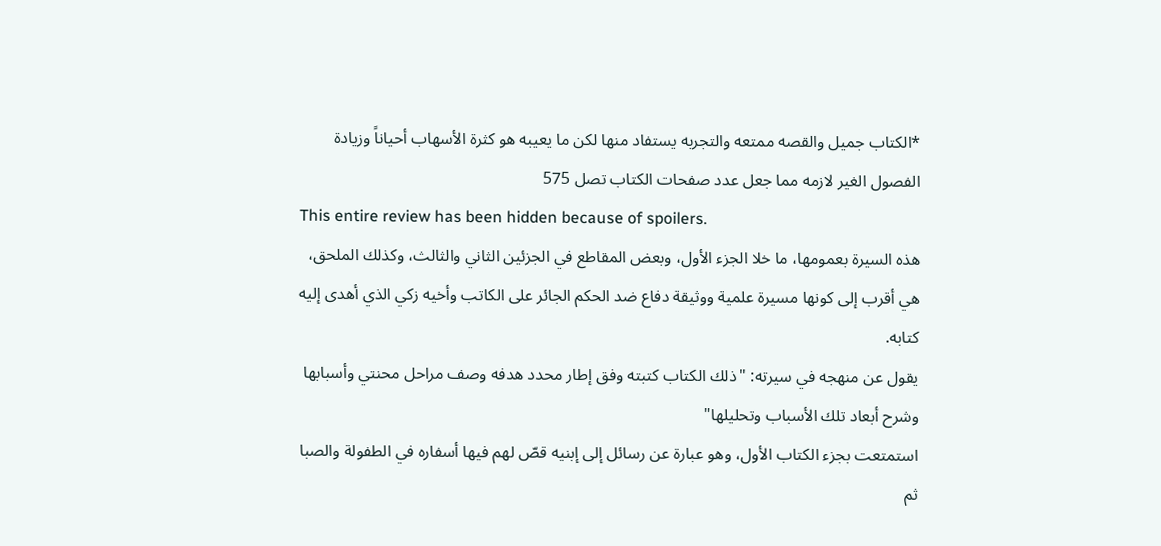*الكتاب جميل والقصه ممتعه والتجربه يستفاد منها لكن ما يعيبه هو كثرة الأسهاب أحياناً وزيادة الفصول الغير لازمه مما جعل عدد صفحات الكتاب تصل 575
This entire review has been hidden because of spoilers.
هذه السيرة بعمومها، ما خلا الجزء الأول، وبعض المقاطع في الجزئين الثاني والثالث، وكذلك الملحق، هي أقرب إلى كونها مسيرة علمية ووثيقة دفاع ضد الحكم الجائر على الكاتب وأخيه زكي الذي أهدى إليه كتابه.
يقول عن منهجه في سيرته: "ذلك الكتاب كتبته وفق إطار محدد هدفه وصف مراحل محنتي وأسبابها وشرح أبعاد تلك الأسباب وتحليلها"
استمتعت بجزء الكتاب الأول، وهو عبارة عن رسائل إلى إبنيه قصّ لهم فيها أسفاره في الطفولة والصبا ثم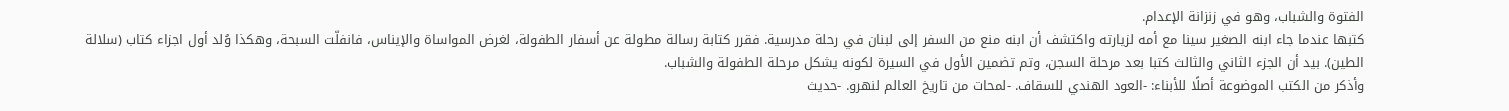الفتوة والشباب، وهو في زنزانة الإعدام.
كتبها عندما جاء ابنه الصغير سينا مع أمه لزيارته واكتشف أن ابنه منع من السفر إلى لبنان في رحلة مدرسية. فقرر كتابة رسالة مطولة عن أسفار الطفولة، لغرض المواساة والإيناس، فانفلّت السبحة، وهكذا وُلد أول اجزاء كتاب (سلالة الطين). بيد أن الجزء الثاني والثالث كتبا بعد مرحلة السجن، وتم تضمين الأول في السيرة لكونه يشكل مرحلة الطفولة والشباب.
وأذكر من الكتب الموضوعة أصلًا للأبناء: -العود الهندي للسقاف. -لمحات من تاريخ العالم لنهرو. -حديث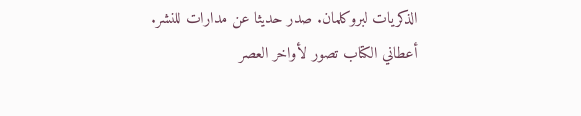الذكريات لبروكلمان. صدر حديثا عن مدارات للنشر.
أعطاني الكتاب تصور لأواخر العصر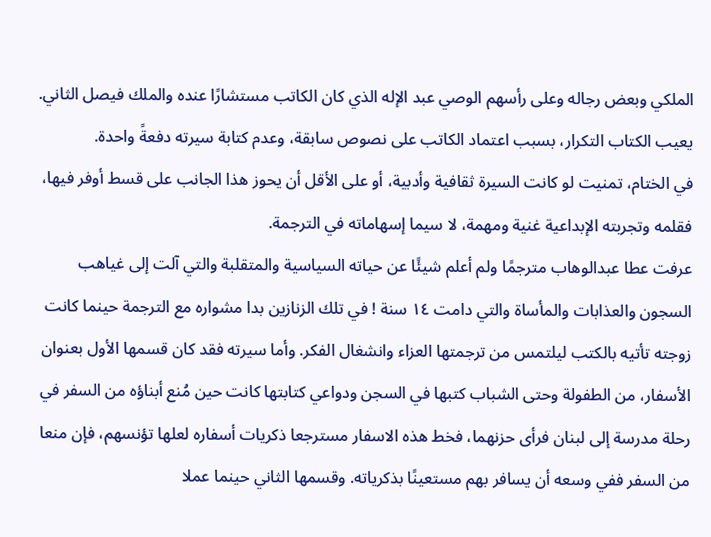الملكي وبعض رجاله وعلى رأسهم الوصي عبد الإله الذي كان الكاتب مستشارًا عنده والملك فيصل الثاني.
يعيب الكتاب التكرار، بسبب اعتماد الكاتب على نصوص سابقة، وعدم كتابة سيرته دفعةً واحدة.
في الختام، تمنيت لو كانت السيرة ثقافية وأدبية، أو على الأقل أن يحوز هذا الجانب على قسط أوفر فيها، فقلمه وتجربته الإبداعية غنية ومهمة، لا سيما إسهاماته في الترجمة.
عرفت عطا عبدالوهاب مترجمًا ولم أعلم شيئًا عن حياته السياسية والمتقلبة والتي آلت إلى غياهب السجون والعذابات والمأساة والتي دامت ١٤ سنة ! في تلك الزنازين بدا مشواره مع الترجمة حينما كانت زوجته تأتيه بالكتب ليلتمس من ترجمتها العزاء وانشغال الفكر. وأما سيرته فقد كان قسمها الأول بعنوان الأسفار، من الطفولة وحتى الشباب كتبها في السجن ودواعي كتابتها كانت حين مُنع أبناؤه من السفر في رحلة مدرسة إلى لبنان فرأى حزنهما، فخط هذه الاسفار مسترجعا ذكريات أسفاره لعلها تؤنسهم، فإن منعا من السفر ففي وسعه أن يسافر بهم مستعينًا بذكرياته. وقسمها الثاني حينما عملا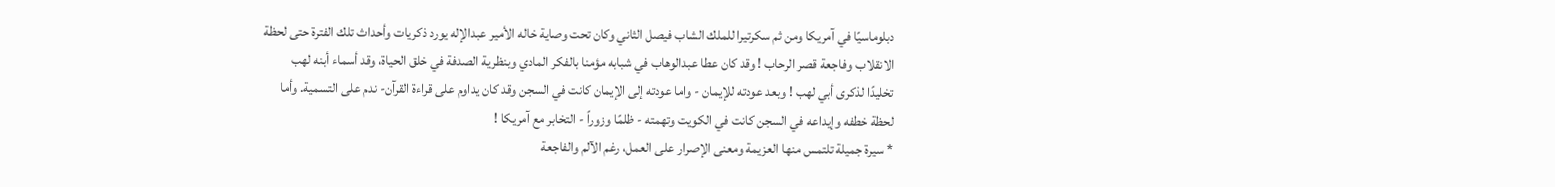دبلوماسيًا في آمريكا ومن ثم سكرتيرا للملك الشاب فيصل الثاني وكان تحت وصاية خاله الأمير عبدالإله يورد ذكريات وأحداث تلك الفترة حتى لحظة الانقلاب وفاجعة قصر الرحاب ! وقد كان عطا عبدالوهاب في شبابه مؤمنا بالفكر المادي وبنظرية الصدفة في خلق الحياة، وقد أسماء أبنه لهب تخليدًا لذكرى أبي لهب ! وبعد عودته للإيمان - واما عودته إلى الإيمان كانت في السجن وقد كان يداوم على قراءة القرآن- ندم على التسمية. وأما لحظة خطفه وإيداعه في السجن كانت في الكويت وتهمته - ظلمًا وزوراً - التخابر مع آمريكا !
* سيرة جميلة تلتمس منها العزيمة ومعنى الإصرار على العمل، رغم الآلم والفاجعة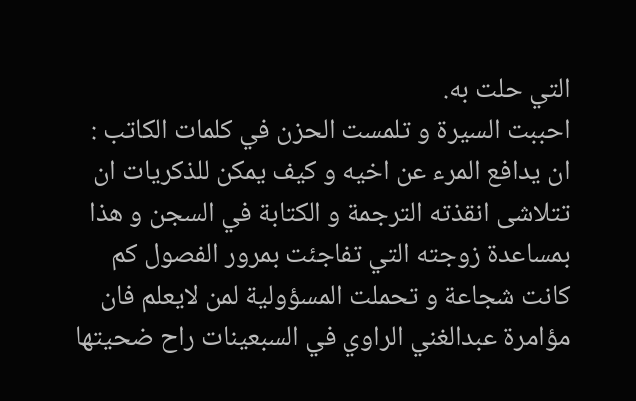التي حلت به.
احببت السيرة و تلمست الحزن في كلمات الكاتب : ان يدافع المرء عن اخيه و كيف يمكن للذكريات ان تتلاشى انقذته الترجمة و الكتابة في السجن و هذا بمساعدة زوجته التي تفاجئت بمرور الفصول كم كانت شجاعة و تحملت المسؤولية لمن لايعلم فان مؤامرة عبدالغني الراوي في السبعينات راح ضحيتها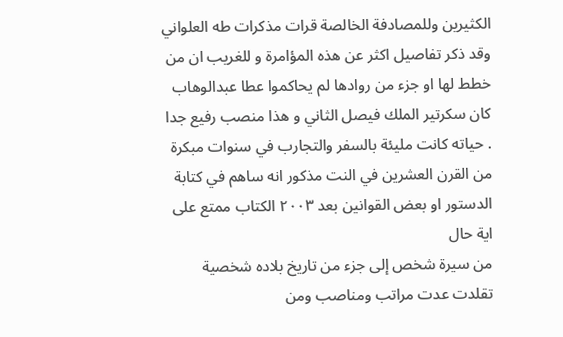الكثيرين وللمصادفة الخالصة قرات مذكرات طه العلواني وقد ذكر تفاصيل اكثر عن هذه المؤامرة و للغريب ان من خطط لها او جزء من روادها لم يحاكموا عطا عبدالوهاب كان سكرتير الملك فيصل الثاني و هذا منصب رفيع جدا . حياته كانت مليئة بالسفر والتجارب في سنوات مبكرة من القرن العشرين في النت مذكور انه ساهم في كتابة الدستور او بعض القوانين بعد ٢٠٠٣ الكتاب ممتع على اية حال
من سيرة شخص إلى جزء من تاريخ بلاده شخصية تقلدت عدت مراتب ومناصب ومن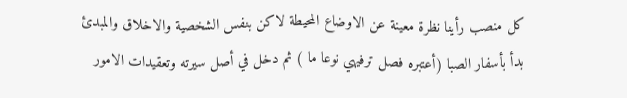كل منصب رأينا نظرة معينة عن الاوضاع المحيطة لاكن بنفس الشخصية والاخلاق والمبدئ بدأ بأسفار الصبا (أعتبره فصل ترفيهي نوعا ما ) ثم دخل في أصل سيرته وتعقيدات الامور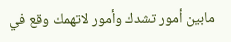مابين أمور تشدك وأمور لاتهمك وقع في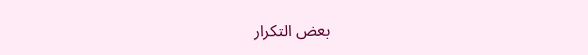بعض التكرار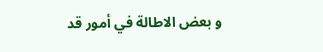و بعض الاطالة في أمور قد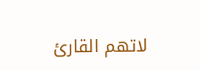لاتهم القارئ